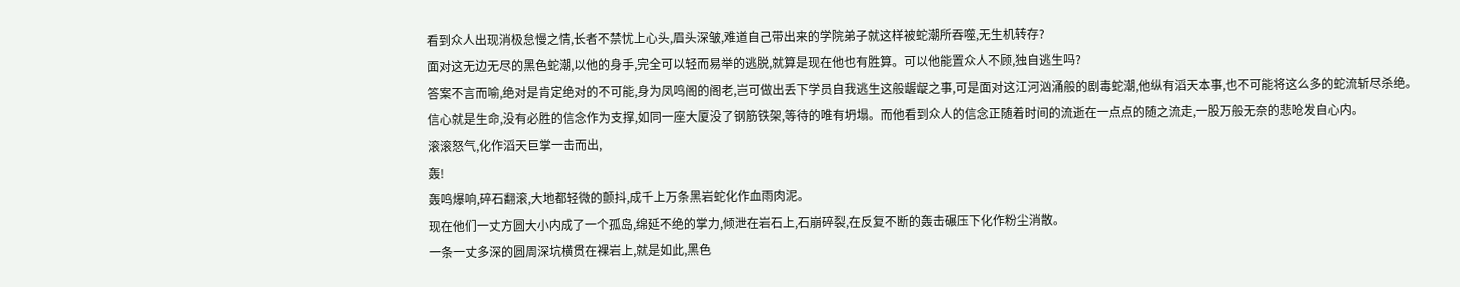看到众人出现消极怠慢之情,长者不禁忧上心头,眉头深皱,难道自己带出来的学院弟子就这样被蛇潮所吞噬,无生机转存?
面对这无边无尽的黑色蛇潮,以他的身手,完全可以轻而易举的逃脱,就算是现在他也有胜算。可以他能置众人不顾,独自逃生吗?
答案不言而喻,绝对是肯定绝对的不可能,身为凤鸣阁的阁老,岂可做出丢下学员自我逃生这般龌龊之事,可是面对这江河汹涌般的剧毒蛇潮,他纵有滔天本事,也不可能将这么多的蛇流斩尽杀绝。
信心就是生命,没有必胜的信念作为支撑,如同一座大厦没了钢筋铁架,等待的唯有坍塌。而他看到众人的信念正随着时间的流逝在一点点的随之流走,一股万般无奈的悲呛发自心内。
滚滚怒气,化作滔天巨掌一击而出,
轰!
轰鸣爆响,碎石翻滚,大地都轻微的颤抖,成千上万条黑岩蛇化作血雨肉泥。
现在他们一丈方圆大小内成了一个孤岛,绵延不绝的掌力,倾泄在岩石上,石崩碎裂,在反复不断的轰击碾压下化作粉尘消散。
一条一丈多深的圆周深坑横贯在裸岩上,就是如此,黑色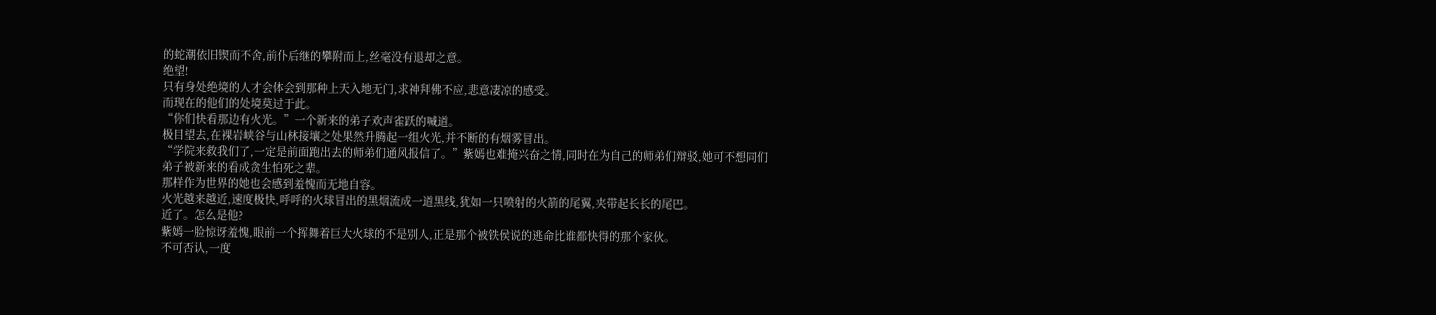的蛇潮依旧锲而不舍,前仆后继的攀附而上,丝毫没有退却之意。
绝望!
只有身处绝境的人才会体会到那种上天入地无门,求神拜佛不应,悲意凄凉的感受。
而现在的他们的处境莫过于此。
“你们快看那边有火光。”一个新来的弟子欢声雀跃的喊道。
极目望去,在裸岩峡谷与山林接壤之处果然升腾起一组火光,并不断的有烟雾冒出。
“学院来救我们了,一定是前面跑出去的师弟们通风报信了。”紫嫣也难掩兴奋之情,同时在为自己的师弟们辩驳,她可不想同们弟子被新来的看成贪生怕死之辈。
那样作为世界的她也会感到羞愧而无地自容。
火光越来越近,速度极快,呼呼的火球冒出的黑烟流成一道黑线,犹如一只喷射的火箭的尾翼,夹带起长长的尾巴。
近了。怎么是他?
紫嫣一脸惊讶羞愧,眼前一个挥舞着巨大火球的不是别人,正是那个被铁侯说的逃命比谁都快得的那个家伙。
不可否认,一度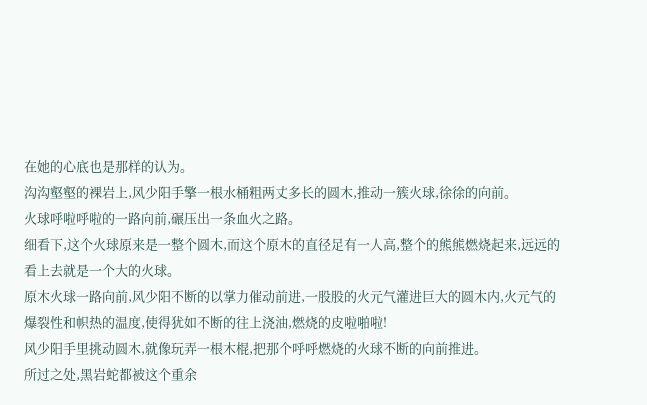在她的心底也是那样的认为。
沟沟壑壑的裸岩上,风少阳手擎一根水桶粗两丈多长的圆木,推动一簇火球,徐徐的向前。
火球呼啦呼啦的一路向前,碾压出一条血火之路。
细看下,这个火球原来是一整个圆木,而这个原木的直径足有一人高,整个的熊熊燃烧起来,远远的看上去就是一个大的火球。
原木火球一路向前,风少阳不断的以掌力催动前进,一股股的火元气灌进巨大的圆木内,火元气的爆裂性和帜热的温度,使得犹如不断的往上浇油,燃烧的皮啦啪啦!
风少阳手里挑动圆木,就像玩弄一根木棍,把那个呼呼燃烧的火球不断的向前推进。
所过之处,黑岩蛇都被这个重余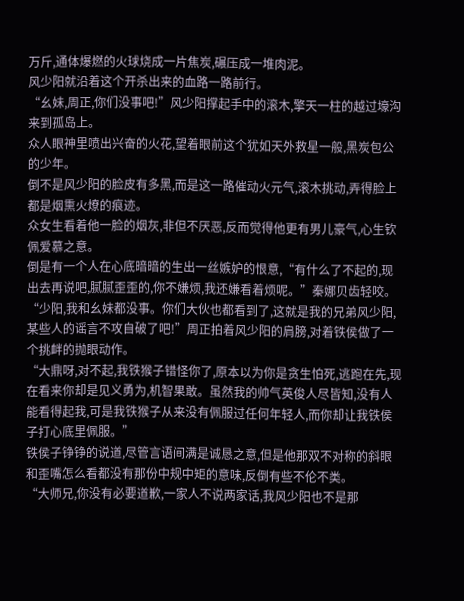万斤,通体爆燃的火球烧成一片焦炭,碾压成一堆肉泥。
风少阳就沿着这个开杀出来的血路一路前行。
“幺妹,周正,你们没事吧!”风少阳撑起手中的滚木,擎天一柱的越过壕沟来到孤岛上。
众人眼神里喷出兴奋的火花,望着眼前这个犹如天外救星一般,黑炭包公的少年。
倒不是风少阳的脸皮有多黑,而是这一路催动火元气,滚木挑动,弄得脸上都是烟熏火燎的痕迹。
众女生看着他一脸的烟灰,非但不厌恶,反而觉得他更有男儿豪气,心生钦佩爱慕之意。
倒是有一个人在心底暗暗的生出一丝嫉妒的恨意,“有什么了不起的,现出去再说吧,腻腻歪歪的,你不嫌烦,我还嫌看着烦呢。”秦娜贝齿轻咬。
“少阳,我和幺妹都没事。你们大伙也都看到了,这就是我的兄弟风少阳,某些人的谣言不攻自破了吧!”周正拍着风少阳的肩膀,对着铁侯做了一个挑衅的抛眼动作。
“大鼎呀,对不起,我铁猴子错怪你了,原本以为你是贪生怕死,逃跑在先,现在看来你却是见义勇为,机智果敢。虽然我的帅气英俊人尽皆知,没有人能看得起我,可是我铁猴子从来没有佩服过任何年轻人,而你却让我铁侯子打心底里佩服。”
铁侯子铮铮的说道,尽管言语间满是诚恳之意,但是他那双不对称的斜眼和歪嘴怎么看都没有那份中规中矩的意味,反倒有些不伦不类。
“大师兄,你没有必要道歉,一家人不说两家话,我风少阳也不是那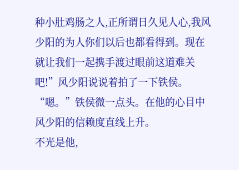种小肚鸡肠之人,正所谓日久见人心,我风少阳的为人你们以后也都看得到。现在就让我们一起携手渡过眼前这道难关吧!”风少阳说说着拍了一下铁侯。
“嗯。”铁侯微一点头。在他的心目中风少阳的信赖度直线上升。
不光是他,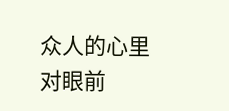众人的心里对眼前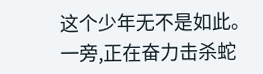这个少年无不是如此。
一旁,正在奋力击杀蛇